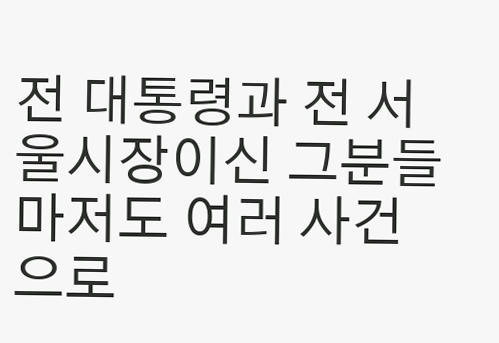전 대통령과 전 서울시장이신 그분들마저도 여러 사건으로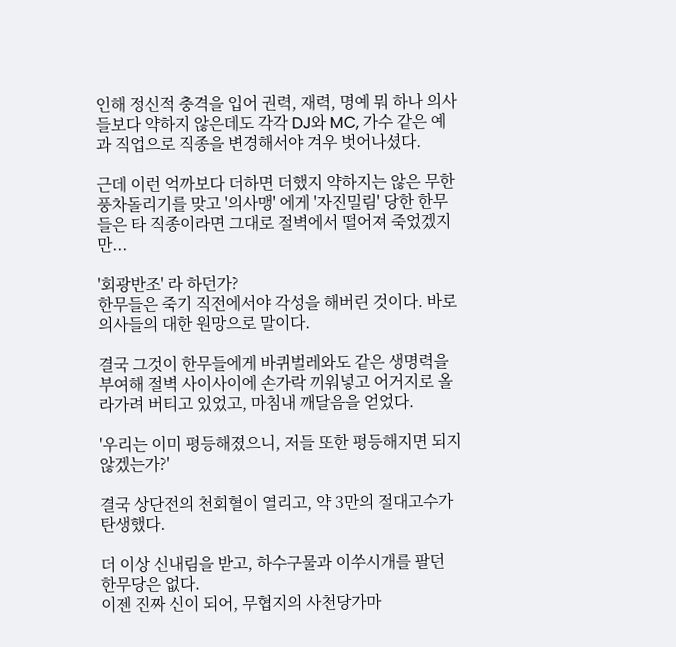인해 정신적 충격을 입어 권력, 재력, 명예 뭐 하나 의사들보다 약하지 않은데도 각각 DJ와 MC, 가수 같은 예과 직업으로 직종을 변경해서야 겨우 벗어나셨다.

근데 이런 억까보다 더하면 더했지 약하지는 않은 무한풍차돌리기를 맞고 '의사맹' 에게 '자진밀림' 당한 한무들은 타 직종이라면 그대로 절벽에서 떨어져 죽었겠지만...

'회광반조' 라 하던가?
한무들은 죽기 직전에서야 각성을 해버린 것이다. 바로 의사들의 대한 원망으로 말이다.

결국 그것이 한무들에게 바퀴벌레와도 같은 생명력을 부여해 절벽 사이사이에 손가락 끼워넣고 어거지로 올라가려 버티고 있었고, 마침내 깨달음을 얻었다.

'우리는 이미 평등해졌으니, 저들 또한 평등해지면 되지 않겠는가?'

결국 상단전의 천회혈이 열리고, 약 3만의 절대고수가 탄생했다.

더 이상 신내림을 받고, 하수구물과 이쑤시개를 팔던 한무당은 없다.
이젠 진짜 신이 되어, 무협지의 사천당가마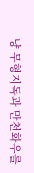냥 무형지독과 만천화우를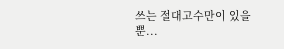쓰는 절대고수만이 있을 뿐...